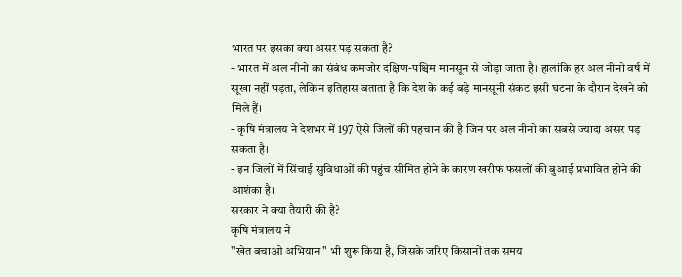भारत पर इसका क्या असर पड़ सकता है?
- भारत में अल नीनो का संबंध कमजोर दक्षिण-पश्चिम मानसून से जोड़ा जाता है। हालांकि हर अल नीनो वर्ष में सूखा नहीं पड़ता, लेकिन इतिहास बताता है कि देश के कई बड़े मानसूनी संकट इसी घटना के दौरान देखने को मिले हैं।
- कृषि मंत्रालय ने देशभर में 197 ऐसे जिलों की पहचान की है जिन पर अल नीनो का सबसे ज्यादा असर पड़ सकता है।
- इन जिलों में सिंचाई सुविधाओं की पहुंच सीमित होने के कारण खरीफ फसलों की बुआई प्रभावित होने की आशंका है।
सरकार ने क्या तैयारी की है?
कृषि मंत्रालय ने
"खेत बचाओ अभियान" भी शुरू किया है, जिसके जरिए किसानों तक समय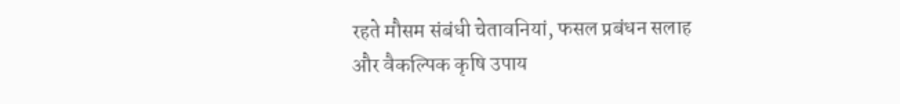रहते मौसम संबंधी चेतावनियां, फसल प्रबंधन सलाह और वैकल्पिक कृषि उपाय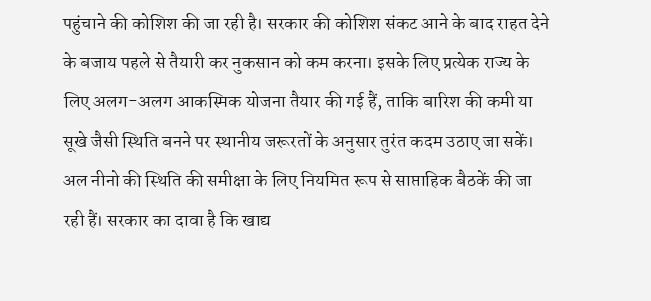पहुंचाने की कोशिश की जा रही है। सरकार की कोशिश संकट आने के बाद राहत देने के बजाय पहले से तैयारी कर नुकसान को कम करना। इसके लिए प्रत्येक राज्य के लिए अलग-अलग आकस्मिक योजना तैयार की गई हैं, ताकि बारिश की कमी या सूखे जैसी स्थिति बनने पर स्थानीय जरूरतों के अनुसार तुरंत कदम उठाए जा सकें।
अल नीनो की स्थिति की समीक्षा के लिए नियमित रूप से साप्ताहिक बैठकें की जा रही हैं। सरकार का दावा है कि खाद्य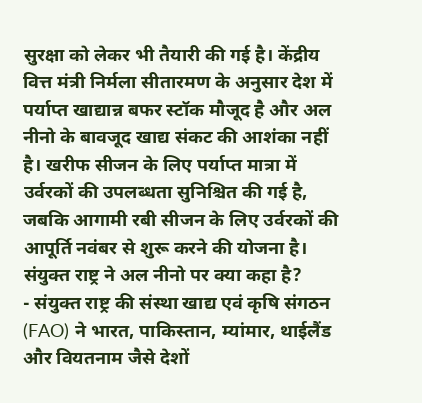सुरक्षा को लेकर भी तैयारी की गई है। केंद्रीय वित्त मंत्री निर्मला सीतारमण के अनुसार देश में पर्याप्त खाद्यान्न बफर स्टॉक मौजूद है और अल नीनो के बावजूद खाद्य संकट की आशंका नहीं है। खरीफ सीजन के लिए पर्याप्त मात्रा में उर्वरकों की उपलब्धता सुनिश्चित की गई है, जबकि आगामी रबी सीजन के लिए उर्वरकों की आपूर्ति नवंबर से शुरू करने की योजना है।
संयुक्त राष्ट्र ने अल नीनो पर क्या कहा है?
- संयुक्त राष्ट्र की संस्था खाद्य एवं कृषि संगठन (FAO) ने भारत, पाकिस्तान, म्यांमार, थाईलैंड और वियतनाम जैसे देशों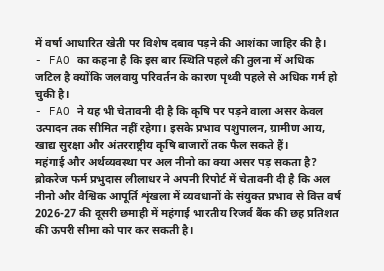में वर्षा आधारित खेती पर विशेष दबाव पड़ने की आशंका जाहिर की है।
- FAO का कहना है कि इस बार स्थिति पहले की तुलना में अधिक जटिल है क्योंकि जलवायु परिवर्तन के कारण पृथ्वी पहले से अधिक गर्म हो चुकी है।
- FAO ने यह भी चेतावनी दी है कि कृषि पर पड़ने वाला असर केवल उत्पादन तक सीमित नहीं रहेगा। इसके प्रभाव पशुपालन, ग्रामीण आय, खाद्य सुरक्षा और अंतरराष्ट्रीय कृषि बाजारों तक फैल सकते हैं।
महंगाई और अर्थव्यवस्था पर अल नीनो का क्या असर पड़ सकता है?
ब्रोकरेज फर्म प्रभुदास लीलाधर ने अपनी रिपोर्ट में चेतावनी दी है कि अल नीनो और वैश्विक आपूर्ति शृंखला में व्यवधानों के संयुक्त प्रभाव से वित्त वर्ष 2026-27 की दूसरी छमाही में महंगाई भारतीय रिजर्व बैंक की छह प्रतिशत की ऊपरी सीमा को पार कर सकती है।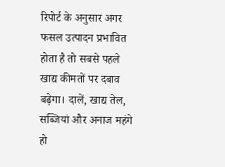रिपोर्ट के अनुसार अगर फसल उत्पादन प्रभावित होता है तो सबसे पहले खाद्य कीमतों पर दबाव बढ़ेगा। दालें, खाद्य तेल, सब्जियां और अनाज महंगे हो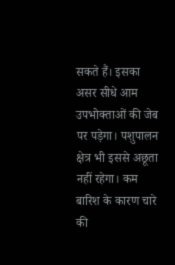सकते हैं। इसका असर सीधे आम उपभोक्ताओं की जेब पर पड़ेगा। पशुपालन क्षेत्र भी इससे अछूता नहीं रहेगा। कम बारिश के कारण चारे की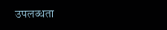उपलब्धता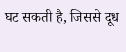घट सकती है, जिससे दूध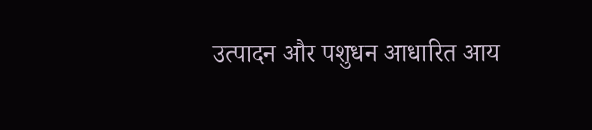उत्पादन और पशुधन आधारित आय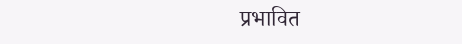प्रभावित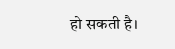हो सकती है।